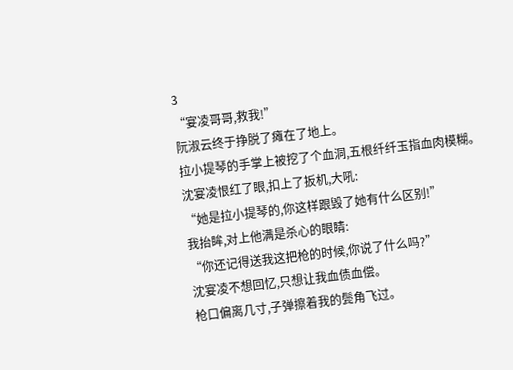3
“宴凌哥哥,救我!”
阮淑云终于挣脱了瘫在了地上。
拉小提琴的手掌上被挖了个血洞,五根纤纤玉指血肉模糊。
沈宴凌恨红了眼,扣上了扳机,大吼:
“她是拉小提琴的,你这样跟毁了她有什么区别!”
我抬眸,对上他满是杀心的眼睛:
“你还记得送我这把枪的时候,你说了什么吗?”
沈宴凌不想回忆,只想让我血债血偿。
枪口偏离几寸,子弹擦着我的鬓角飞过。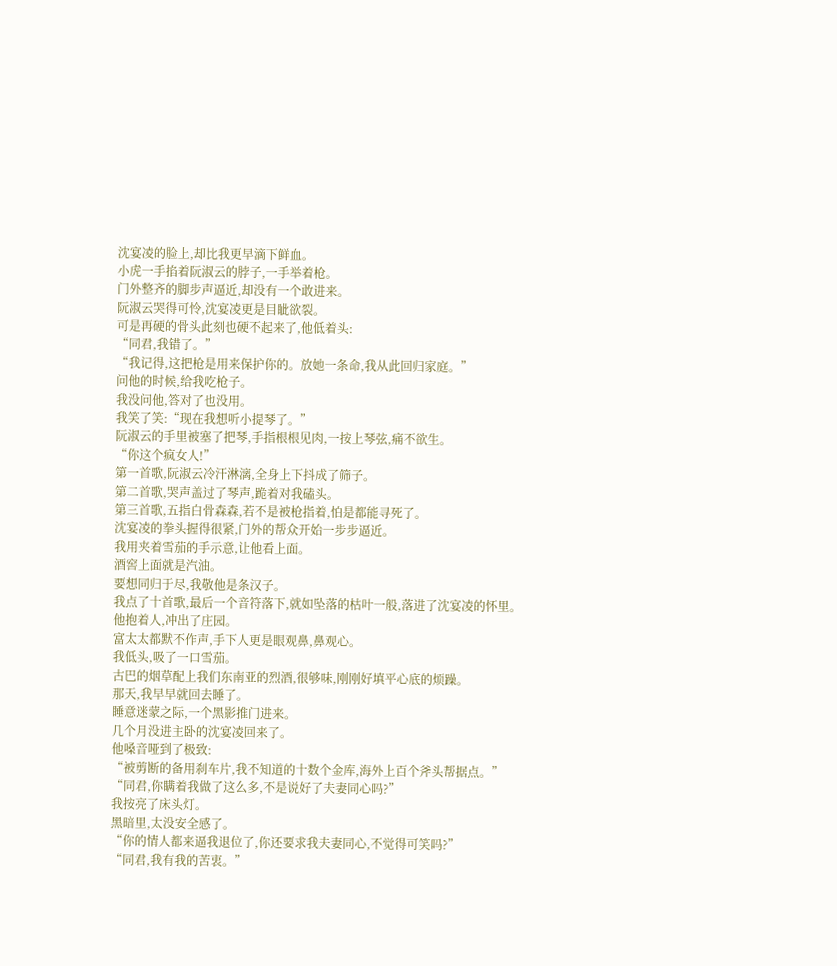沈宴凌的脸上,却比我更早滴下鲜血。
小虎一手掐着阮淑云的脖子,一手举着枪。
门外整齐的脚步声逼近,却没有一个敢进来。
阮淑云哭得可怜,沈宴凌更是目眦欲裂。
可是再硬的骨头此刻也硬不起来了,他低着头:
“同君,我错了。”
“我记得,这把枪是用来保护你的。放她一条命,我从此回归家庭。”
问他的时候,给我吃枪子。
我没问他,答对了也没用。
我笑了笑:“现在我想听小提琴了。”
阮淑云的手里被塞了把琴,手指根根见肉,一按上琴弦,痛不欲生。
“你这个疯女人!”
第一首歌,阮淑云冷汗淋漓,全身上下抖成了筛子。
第二首歌,哭声盖过了琴声,跪着对我磕头。
第三首歌,五指白骨森森,若不是被枪指着,怕是都能寻死了。
沈宴凌的拳头握得很紧,门外的帮众开始一步步逼近。
我用夹着雪茄的手示意,让他看上面。
酒窖上面就是汽油。
要想同归于尽,我敬他是条汉子。
我点了十首歌,最后一个音符落下,就如坠落的枯叶一般,落进了沈宴凌的怀里。
他抱着人,冲出了庄园。
富太太都默不作声,手下人更是眼观鼻,鼻观心。
我低头,吸了一口雪茄。
古巴的烟草配上我们东南亚的烈酒,很够味,刚刚好填平心底的烦躁。
那天,我早早就回去睡了。
睡意迷蒙之际,一个黑影推门进来。
几个月没进主卧的沈宴凌回来了。
他嗓音哑到了极致:
“被剪断的备用刹车片,我不知道的十数个金库,海外上百个斧头帮据点。”
“同君,你瞒着我做了这么多,不是说好了夫妻同心吗?”
我按亮了床头灯。
黑暗里,太没安全感了。
“你的情人都来逼我退位了,你还要求我夫妻同心,不觉得可笑吗?”
“同君,我有我的苦衷。”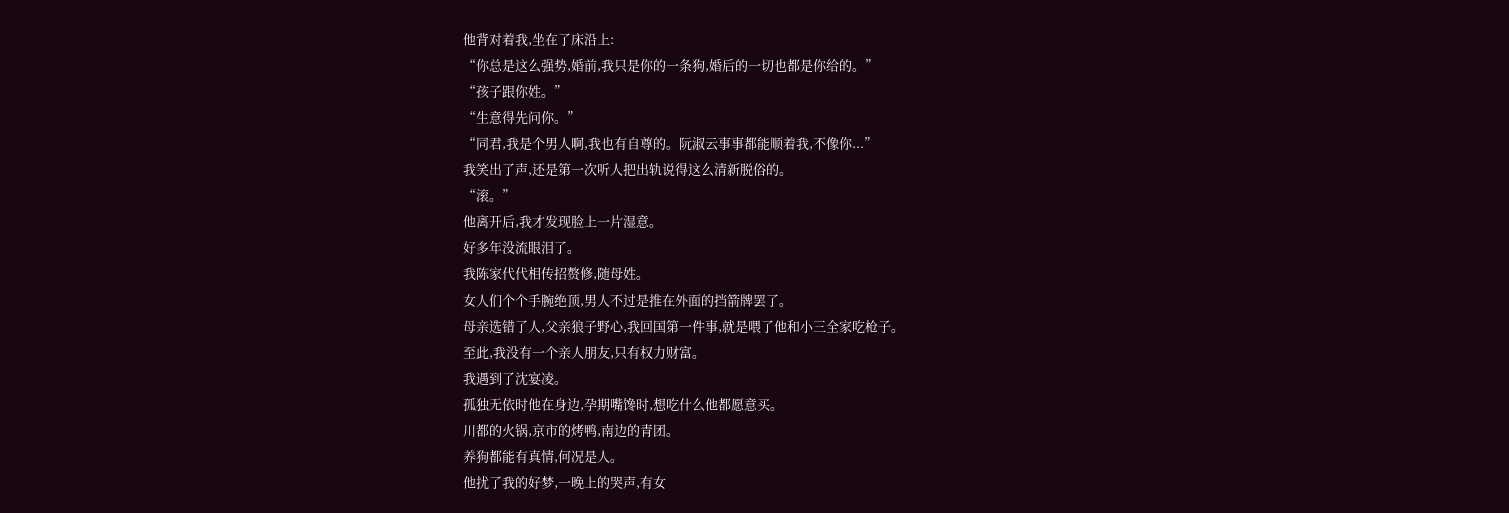他背对着我,坐在了床沿上:
“你总是这么强势,婚前,我只是你的一条狗,婚后的一切也都是你给的。”
“孩子跟你姓。”
“生意得先问你。”
“同君,我是个男人啊,我也有自尊的。阮淑云事事都能顺着我,不像你...”
我笑出了声,还是第一次听人把出轨说得这么清新脱俗的。
“滚。”
他离开后,我才发现脸上一片湿意。
好多年没流眼泪了。
我陈家代代相传招赘修,随母姓。
女人们个个手腕绝顶,男人不过是推在外面的挡箭牌罢了。
母亲选错了人,父亲狼子野心,我回国第一件事,就是喂了他和小三全家吃枪子。
至此,我没有一个亲人朋友,只有权力财富。
我遇到了沈宴凌。
孤独无依时他在身边,孕期嘴馋时,想吃什么他都愿意买。
川都的火锅,京市的烤鸭,南边的青团。
养狗都能有真情,何况是人。
他扰了我的好梦,一晚上的哭声,有女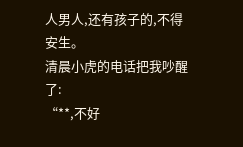人男人,还有孩子的,不得安生。
清晨小虎的电话把我吵醒了:
“**,不好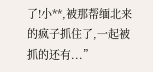了!小**,被那帮缅北来的疯子抓住了,一起被抓的还有...”